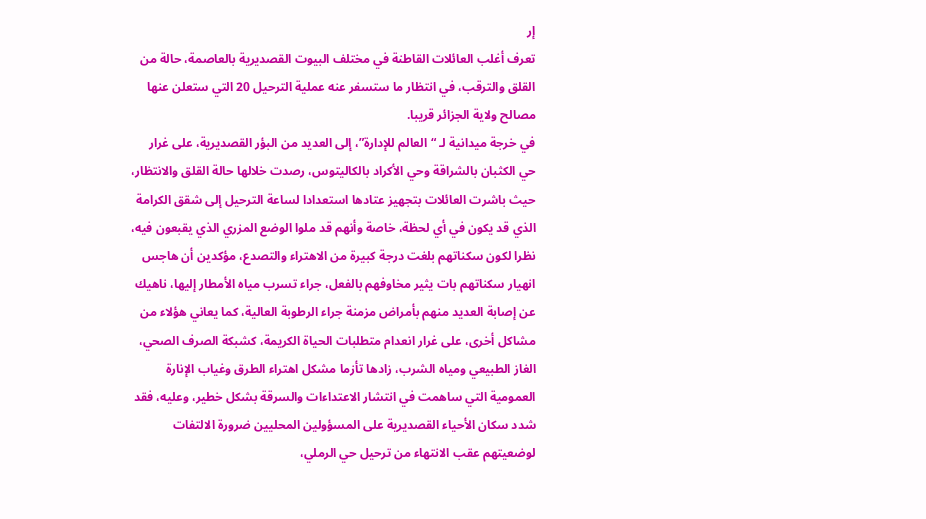إر
تعرف أغلب العائلات القاطنة في مختلف البيوت القصديرية بالعاصمة، حالة من القلق والترقب، في انتظار ما ستسفر عنه عملية الترحيل 20 التي ستعلن عنها مصالح ولاية الجزائر قريبا.
في خرجة ميدانية لـ “العالم للإدارة”، إلى العديد من البؤر القصديرية، على غرار حي الكثبان بالشراقة وحي الأكراد بالكاليتوس، رصدت خلالها حالة القلق والانتظار، حيث باشرت العائلات بتجهيز عتادها استعدادا لساعة الترحيل إلى شقق الكرامة الذي قد يكون في أي لحظة، خاصة وأنهم قد ملوا الوضع المزري الذي يقبعون فيه، نظرا لكون سكناتهم بلغت درجة كبيرة من الاهتراء والتصدع، مؤكدين أن هاجس انهيار سكناتهم بات يثير مخاوفهم بالفعل، جراء تسرب مياه الأمطار إليها، ناهيك عن إصابة العديد منهم بأمراض مزمنة جراء الرطوبة العالية، كما يعاني هؤلاء من مشاكل أخرى، على غرار انعدام متطلبات الحياة الكريمة، كشبكة الصرف الصحي، الغاز الطبيعي ومياه الشرب، زادها تأزما مشكل اهتراء الطرق وغياب الإنارة العمومية التي ساهمت في انتشار الاعتداءات والسرقة بشكل خطير، وعليه، فقد شدد سكان الأحياء القصديرية على المسؤولين المحليين ضرورة الالتفات لوضعيتهم عقب الانتهاء من ترحيل حي الرملي،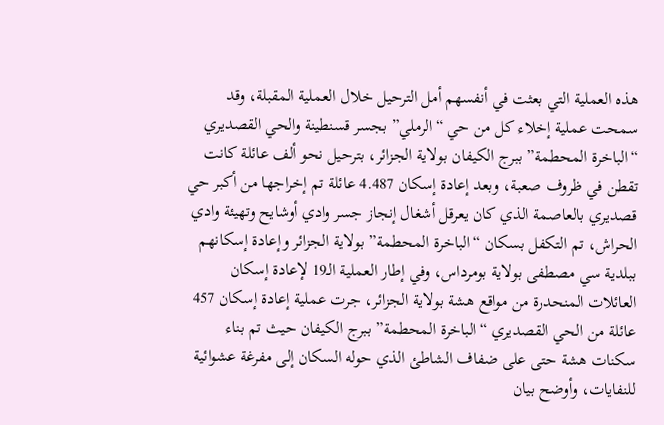هذه العملية التي بعثت في أنفسهم أمل الترحيل خلال العملية المقبلة، وقد سمحت عملية إخلاء كل من حي “الرملي” بجسر قسنطينة والحي القصديري “الباخرة المحطمة” ببرج الكيفان بولاية الجزائر، بترحيل نحو ألف عائلة كانت تقطن في ظروف صعبة، وبعد إعادة إسكان 4.487 عائلة تم إخراجها من أكبر حي قصديري بالعاصمة الذي كان يعرقل أشغال إنجاز جسر وادي أوشايح وتهيئة وادي الحراش، تم التكفل بسكان “الباخرة المحطمة” بولاية الجزائر وإعادة إسكانهم ببلدية سي مصطفى بولاية بومرداس، وفي إطار العملية الـ19 لإعادة إسكان العائلات المنحدرة من مواقع هشة بولاية الجزائر، جرت عملية إعادة إسكان 457 عائلة من الحي القصديري “الباخرة المحطمة” ببرج الكيفان حيث تم بناء سكنات هشة حتى على ضفاف الشاطئ الذي حوله السكان إلى مفرغة عشوائية للنفايات، وأوضح بيان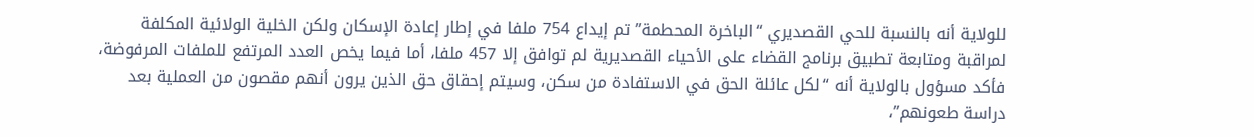للولاية أنه بالنسبة للحي القصديري “الباخرة المحطمة” تم إيداع 754 ملفا في إطار إعادة الإسكان ولكن الخلية الولائية المكلفة لمراقبة ومتابعة تطبيق برنامج القضاء على الأحياء القصديرية لم توافق إلا 457 ملفا، أما فيما يخص العدد المرتفع للملفات المرفوضة، فأكد مسؤول بالولاية أنه “لكل عائلة الحق في الاستفادة من سكن، وسيتم إحقاق حق الذين يرون أنهم مقصون من العملية بعد دراسة طعونهم”،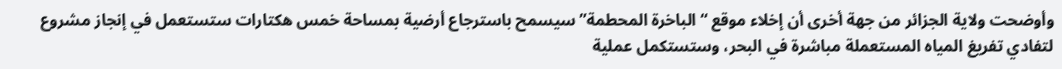وأوضحت ولاية الجزائر من جهة أخرى أن إخلاء موقع “الباخرة المحطمة” سيسمح باسترجاع أرضية بمساحة خمس هكتارات ستستعمل في إنجاز مشروع لتفادي تفريغ المياه المستعملة مباشرة في البحر، وستستكمل عملية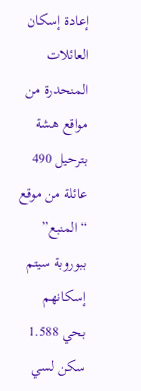إعادة إسكان العائلات المنحدرة من مواقع هشة بترحيل 490 عائلة من موقع “المنبع” ببوروبة سيتم إسكانهم بحي 1.588 سكن لسي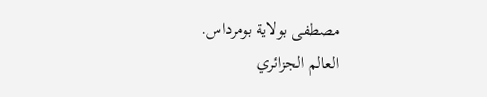مصطفى بولاية بومرداس.
العالم الجزائري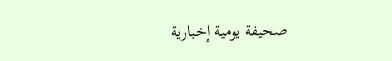صحيفة يومية إخبارية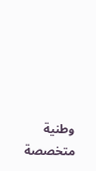وطنية متخصصة